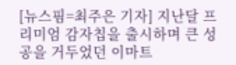[뉴스핌=최주은 기자] 지난달 프리미엄 감자칩을 출시하며 큰 성공을 거두었던 이마트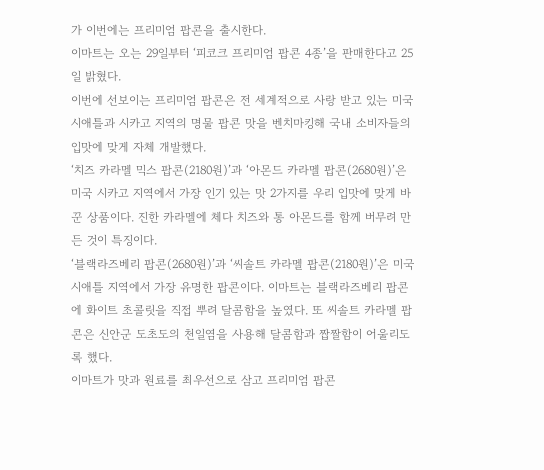가 이번에는 프리미엄 팝콘을 출시한다.
이마트는 오는 29일부터 ‘피코크 프리미엄 팝콘 4종’을 판매한다고 25일 밝혔다.
이번에 선보이는 프리미엄 팝콘은 전 세계적으로 사랑 받고 있는 미국 시애틀과 시카고 지역의 명물 팝콘 맛을 벤치마킹해 국내 소비자들의 입맛에 맞게 자체 개발했다.
‘치즈 카라멜 믹스 팝콘(2180원)’과 ‘아몬드 카라멜 팝콘(2680원)’은 미국 시카고 지역에서 가장 인기 있는 맛 2가지를 우리 입맛에 맞게 바꾼 상품이다. 진한 카라멜에 체다 치즈와 통 아몬드를 함께 버무려 만든 것이 특징이다.
‘블랙라즈베리 팝콘(2680원)’과 ‘씨솔트 카라멜 팝콘(2180원)’은 미국 시애틀 지역에서 가장 유명한 팝콘이다. 이마트는 블랙라즈베리 팝콘에 화이트 초콜릿을 직접 뿌려 달콤함을 높였다. 또 씨솔트 카라멜 팝콘은 신안군 도초도의 천일염을 사용해 달콤함과 짭짤함이 어울리도록 했다.
이마트가 맛과 원료를 최우선으로 삼고 프리미엄 팝콘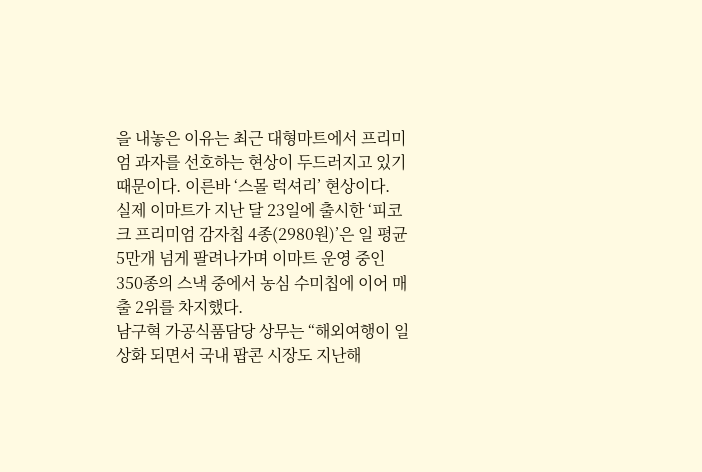을 내놓은 이유는 최근 대형마트에서 프리미엄 과자를 선호하는 현상이 두드러지고 있기 때문이다. 이른바 ‘스몰 럭셔리’ 현상이다.
실제 이마트가 지난 달 23일에 출시한 ‘피코크 프리미엄 감자칩 4종(2980원)’은 일 평균 5만개 넘게 팔려나가며 이마트 운영 중인 350종의 스낵 중에서 농심 수미칩에 이어 매출 2위를 차지했다.
남구혁 가공식품담당 상무는 “해외여행이 일상화 되면서 국내 팝콘 시장도 지난해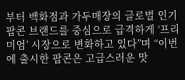부터 백화점과 가두매장의 글로벌 인기 팝콘 브랜드를 중심으로 급격하게 ‘프리미엄’ 시장으로 변화하고 있다”며 “이번에 출시한 팝콘은 고급스러운 맛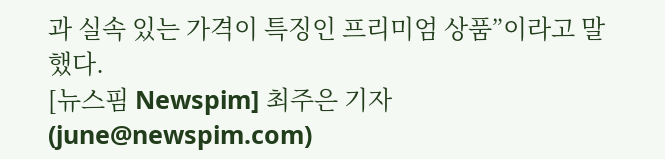과 실속 있는 가격이 특징인 프리미엄 상품”이라고 말했다.
[뉴스핌 Newspim] 최주은 기자 (june@newspim.com)